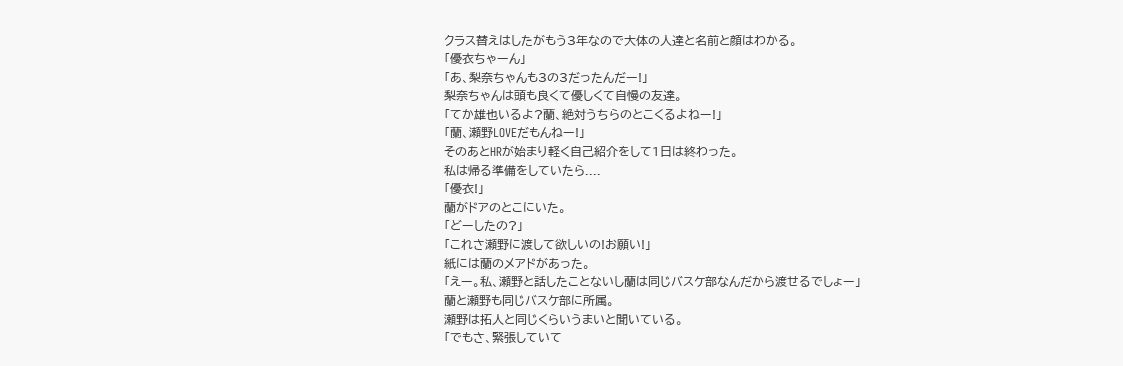クラス替えはしたがもう3年なので大体の人達と名前と顔はわかる。
「優衣ちゃーん」
「あ、梨奈ちゃんも3の3だったんだー!」
梨奈ちゃんは頭も良くて優しくて自慢の友達。
「てか雄也いるよ?蘭、絶対うちらのとこくるよねー!」
「蘭、瀬野LOVEだもんねー!」
そのあとHRが始まり軽く自己紹介をして1日は終わった。
私は帰る準備をしていたら....
「優衣!」
蘭がドアのとこにいた。
「どーしたの?」
「これさ瀬野に渡して欲しいの!お願い!」
紙には蘭のメアドがあった。
「えー。私、瀬野と話したことないし蘭は同じバスケ部なんだから渡せるでしょー」
蘭と瀬野も同じバスケ部に所属。
瀬野は拓人と同じくらいうまいと聞いている。
「でもさ、緊張していて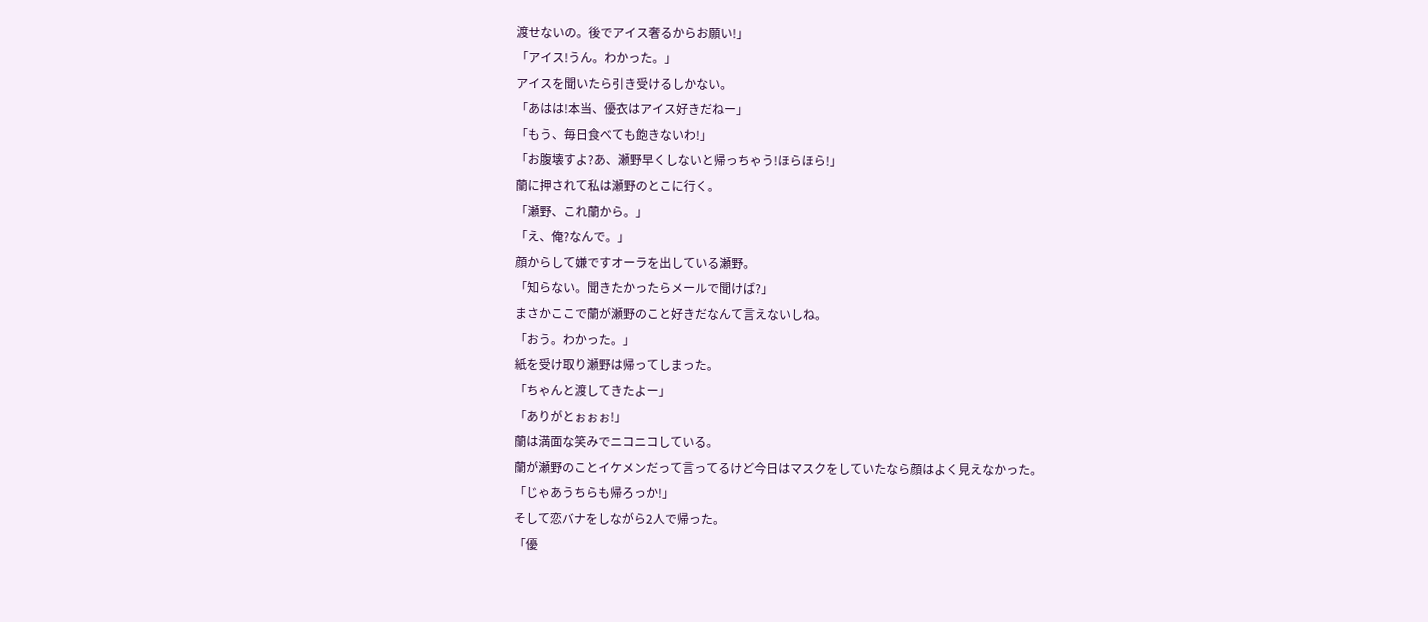渡せないの。後でアイス奢るからお願い!」
「アイス!うん。わかった。」
アイスを聞いたら引き受けるしかない。
「あはは!本当、優衣はアイス好きだねー」
「もう、毎日食べても飽きないわ!」
「お腹壊すよ?あ、瀬野早くしないと帰っちゃう!ほらほら!」
蘭に押されて私は瀬野のとこに行く。
「瀬野、これ蘭から。」
「え、俺?なんで。」
顔からして嫌ですオーラを出している瀬野。
「知らない。聞きたかったらメールで聞けば?」
まさかここで蘭が瀬野のこと好きだなんて言えないしね。
「おう。わかった。」
紙を受け取り瀬野は帰ってしまった。
「ちゃんと渡してきたよー」
「ありがとぉぉぉ!」
蘭は満面な笑みでニコニコしている。
蘭が瀬野のことイケメンだって言ってるけど今日はマスクをしていたなら顔はよく見えなかった。
「じゃあうちらも帰ろっか!」
そして恋バナをしながら2人で帰った。
「優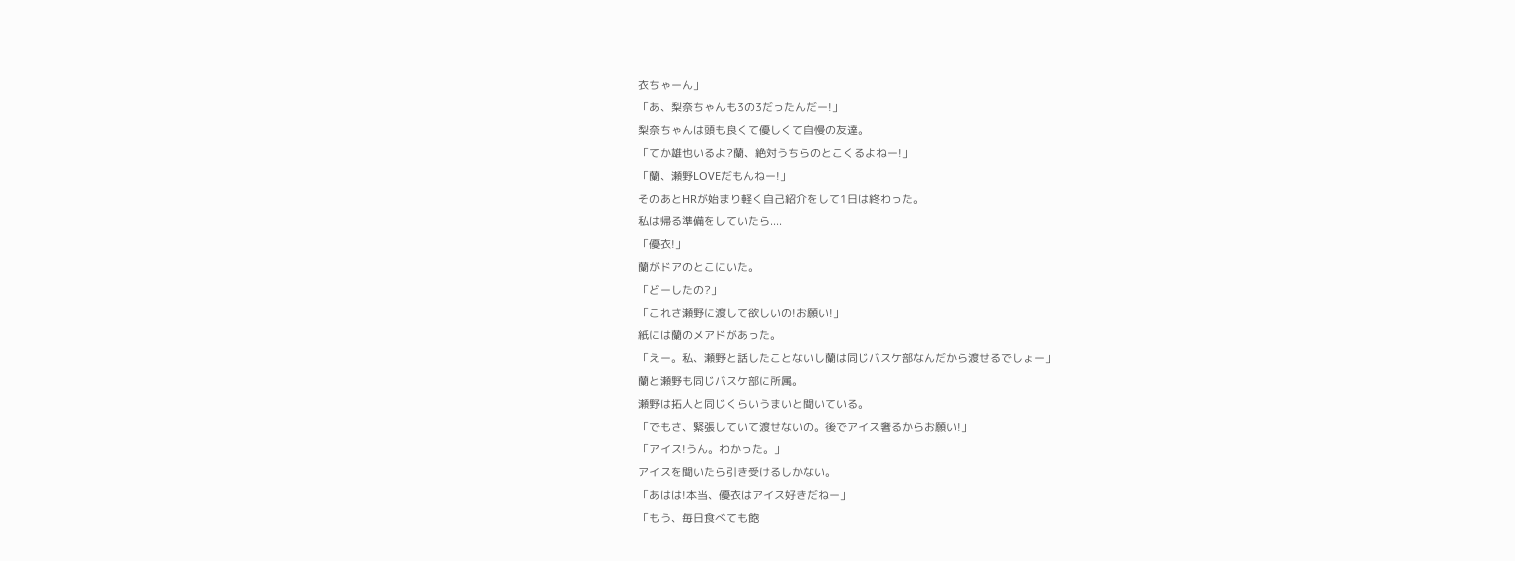衣ちゃーん」
「あ、梨奈ちゃんも3の3だったんだー!」
梨奈ちゃんは頭も良くて優しくて自慢の友達。
「てか雄也いるよ?蘭、絶対うちらのとこくるよねー!」
「蘭、瀬野LOVEだもんねー!」
そのあとHRが始まり軽く自己紹介をして1日は終わった。
私は帰る準備をしていたら....
「優衣!」
蘭がドアのとこにいた。
「どーしたの?」
「これさ瀬野に渡して欲しいの!お願い!」
紙には蘭のメアドがあった。
「えー。私、瀬野と話したことないし蘭は同じバスケ部なんだから渡せるでしょー」
蘭と瀬野も同じバスケ部に所属。
瀬野は拓人と同じくらいうまいと聞いている。
「でもさ、緊張していて渡せないの。後でアイス奢るからお願い!」
「アイス!うん。わかった。」
アイスを聞いたら引き受けるしかない。
「あはは!本当、優衣はアイス好きだねー」
「もう、毎日食べても飽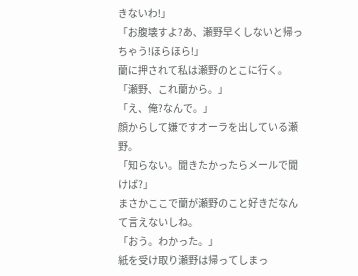きないわ!」
「お腹壊すよ?あ、瀬野早くしないと帰っちゃう!ほらほら!」
蘭に押されて私は瀬野のとこに行く。
「瀬野、これ蘭から。」
「え、俺?なんで。」
顔からして嫌ですオーラを出している瀬野。
「知らない。聞きたかったらメールで聞けば?」
まさかここで蘭が瀬野のこと好きだなんて言えないしね。
「おう。わかった。」
紙を受け取り瀬野は帰ってしまっ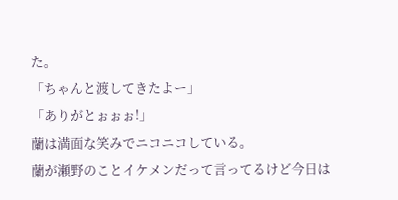た。
「ちゃんと渡してきたよー」
「ありがとぉぉぉ!」
蘭は満面な笑みでニコニコしている。
蘭が瀬野のことイケメンだって言ってるけど今日は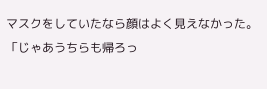マスクをしていたなら顔はよく見えなかった。
「じゃあうちらも帰ろっ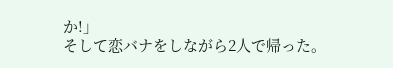か!」
そして恋バナをしながら2人で帰った。